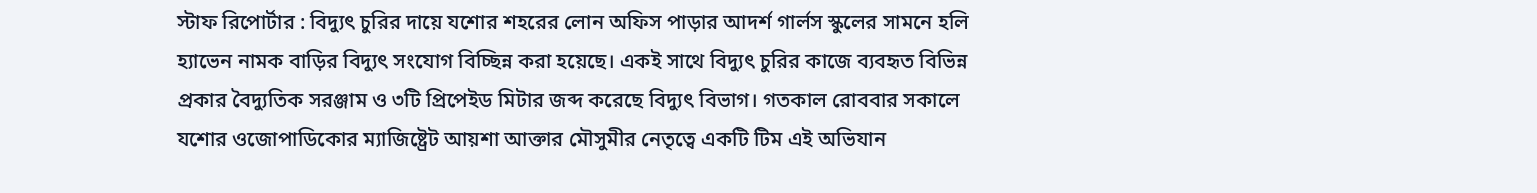স্টাফ রিপোর্টার : বিদ্যুৎ চুরির দায়ে যশোর শহরের লোন অফিস পাড়ার আদর্শ গার্লস স্কুলের সামনে হলি হ্যাভেন নামক বাড়ির বিদ্যুৎ সংযোগ বিচ্ছিন্ন করা হয়েছে। একই সাথে বিদ্যুৎ চুরির কাজে ব্যবহৃত বিভিন্ন প্রকার বৈদ্যুতিক সরঞ্জাম ও ৩টি প্রিপেইড মিটার জব্দ করেছে বিদ্যুৎ বিভাগ। গতকাল রোববার সকালে যশোর ওজোপাডিকোর ম্যাজিষ্ট্রেট আয়শা আক্তার মৌসুমীর নেতৃত্বে একটি টিম এই অভিযান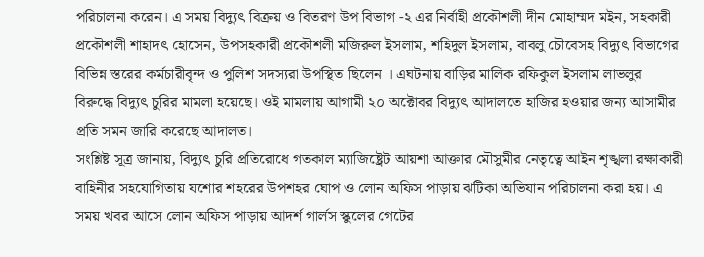পরিচালনা করেন। এ সময় বিদ্যুৎ বিক্রয় ও বিতরণ উপ বিভাগ -২ এর নির্বাহী প্রকৌশলী দীন মোহাম্মদ মইন, সহকারী প্রকৌশলী শাহাদৎ হোসেন, উপসহকারী প্রকৌশলী মজিরুল ইসলাম, শহিদুল ইসলাম, বাবলু চৌবেসহ বিদ্যুৎ বিভাগের বিভিন্ন স্তরের কর্মচারীবৃন্দ ও পুলিশ সদস্যরা উপস্থিত ছিলেন । এঘটনায় বাড়ির মালিক রফিকুল ইসলাম লাভলুর বিরুদ্ধে বিদ্যুৎ চুরির মামলা হয়েছে। ওই মামলায় আগামী ২০ অক্টোবর বিদ্যুৎ আদালতে হাজির হওয়ার জন্য আসামীর প্রতি সমন জারি করেছে আদালত।
সংশ্লিষ্ট সূত্র জানায়, বিদ্যুৎ চুরি প্রতিরোধে গতকাল ম্যাজিষ্ট্রেট আয়শা আক্তার মৌসুমীর নেতৃত্বে আইন শৃঙ্খলা রক্ষাকারী বাহিনীর সহযোগিতায় যশোর শহরের উপশহর ঘোপ ও লোন অফিস পাড়ায় ঝটিকা অভিযান পরিচালনা করা হয়। এ সময় খবর আসে লোন অফিস পাড়ায় আদর্শ গার্লস স্কুলের গেটের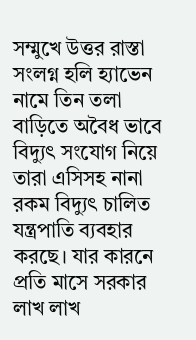সম্মুখে উত্তর রাস্তা সংলগ্ন হলি হ্যাভেন নামে তিন তলা বাড়িতে অবৈধ ভাবে বিদ্যুৎ সংযোগ নিয়ে তারা এসিসহ নানা রকম বিদ্যুৎ চালিত যন্ত্রপাতি ব্যবহার করছে। যার কারনে প্রতি মাসে সরকার লাখ লাখ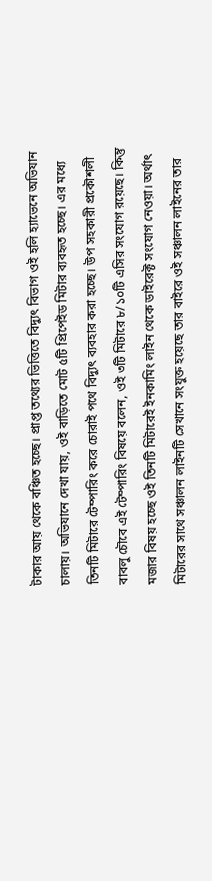টাকার আয় থেকে বঞ্চিত হচ্ছে। প্রাপ্ত তথ্যের ভিত্তিতে বিদ্যুৎ বিভাগ ওই হলি হ্যাভেনে অভিযান চালায়। অভিযানে দেখা যায়, ওই বাড়িতে মোট ৫টি প্রিপেইড মিটার ব্যবহৃত হচ্ছে। এর মধ্যে তিনটি মিটারে টেম্পারিং করে চোরাই পথে বিদ্যুৎ ব্যবহার করা হচ্ছে। উপ সহকারী প্রকৌশলী বাবলু চৌবে এই টেম্পারিং বিষয়ে বলেন, ওই ৩টি মিটারে ৮/১০টি এসির সংযোগ রয়েছে। কিন্তু মজার বিষয় হচ্ছে ওই তিনটি মিটারেই ইনকামিং লাইন থেকে ডাইরেক্ট সংযোগ নেওয়া। অর্থাৎ মিটারের সাথে সঞ্চালন লাইনটি সেখানে সংযুক্ত হয়েছে তার বাইরে ওই সঞ্চালন লাইনের তার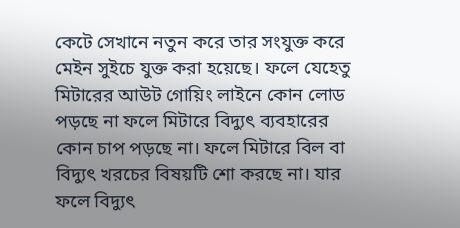কেটে সেখানে নতুন করে তার সংযুক্ত করে মেইন সুইচে যুক্ত করা হয়েছে। ফলে যেহেতু মিটারের আউট গোয়িং লাইনে কোন লোড পড়ছে না ফলে মিটারে বিদ্যুৎ ব্যবহারের কোন চাপ পড়ছে না। ফলে মিটারে বিল বা বিদ্যুৎ খরচের বিষয়টি শো করছে না। যার ফলে বিদ্যুৎ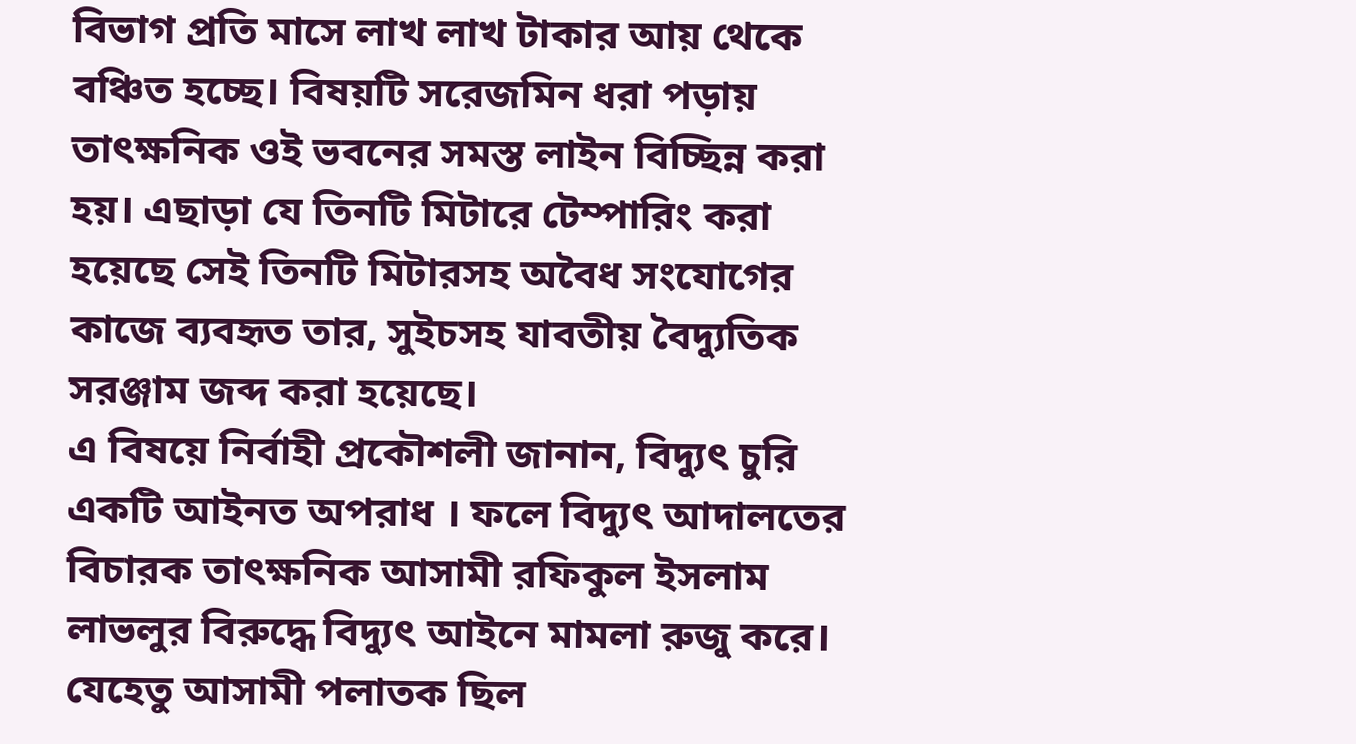বিভাগ প্রতি মাসে লাখ লাখ টাকার আয় থেকে বঞ্চিত হচ্ছে। বিষয়টি সরেজমিন ধরা পড়ায় তাৎক্ষনিক ওই ভবনের সমস্ত লাইন বিচ্ছিন্ন করা হয়। এছাড়া যে তিনটি মিটারে টেম্পারিং করা হয়েছে সেই তিনটি মিটারসহ অবৈধ সংযোগের কাজে ব্যবহৃত তার, সুইচসহ যাবতীয় বৈদ্যুতিক সরঞ্জাম জব্দ করা হয়েছে।
এ বিষয়ে নির্বাহী প্রকৌশলী জানান, বিদ্যুৎ চুরি একটি আইনত অপরাধ । ফলে বিদ্যুৎ আদালতের বিচারক তাৎক্ষনিক আসামী রফিকুল ইসলাম লাভলুর বিরুদ্ধে বিদ্যুৎ আইনে মামলা রুজু করে। যেহেতু আসামী পলাতক ছিল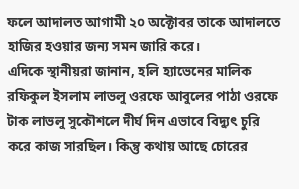ফলে আদালত আগামী ২০ অক্টোবর তাকে আদালতে হাজির হওয়ার জন্য সমন জারি করে।
এদিকে স্থানীয়রা জানান, হলি হ্যাভেনের মালিক রফিকুল ইসলাম লাভলু ওরফে আবুলের পাঠা ওরফে টাক লাভলু সুকৌশলে দীর্ঘ দিন এভাবে বিদ্যুৎ চুরি করে কাজ সারছিল। কিন্তু কথায় আছে চোরের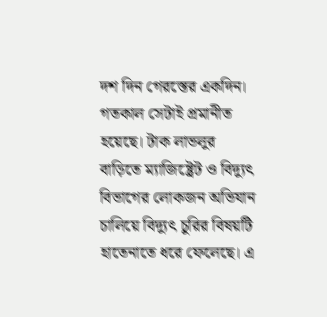দশ দিন গেরস্তের একদিন। গতকাল সেটাই প্রমানীত হয়েছে। টাক লাভলুর বাড়িতে ম্যাজিষ্ট্রেট ও বিদ্যুৎ বিভাগের লোকজন অভিযান চালিয়ে বিদ্যুৎ চুরির বিষয়টি হাতেনাতে ধরে ফেলেছে। এ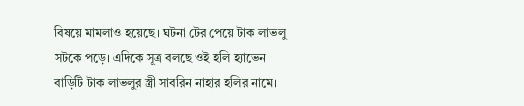বিষয়ে মামলাও হয়েছে। ঘটনা টের পেয়ে টাক লাভলু সটকে পড়ে। এদিকে সূত্র বলছে ওই হলি হ্যাভেন বাড়িটি টাক লাভলুর স্ত্রী সাবরিন নাহার হলির নামে।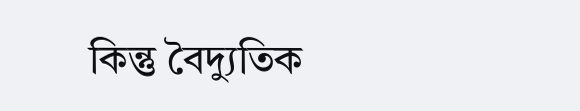কিন্তু বৈদ্যুতিক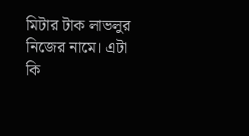মিটার টাক লাভলুর নিজের নামে। এটা কি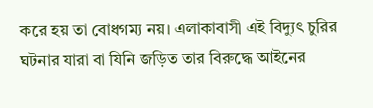করে হয় তা বোধগম্য নয়। এলাকাবাসী এই বিদ্যুৎ চুরির ঘটনার যারা বা যিনি জড়িত তার বিরুদ্ধে আইনের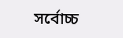সর্বোচ্চ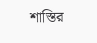শাস্তির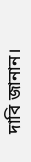দাবি জানান।